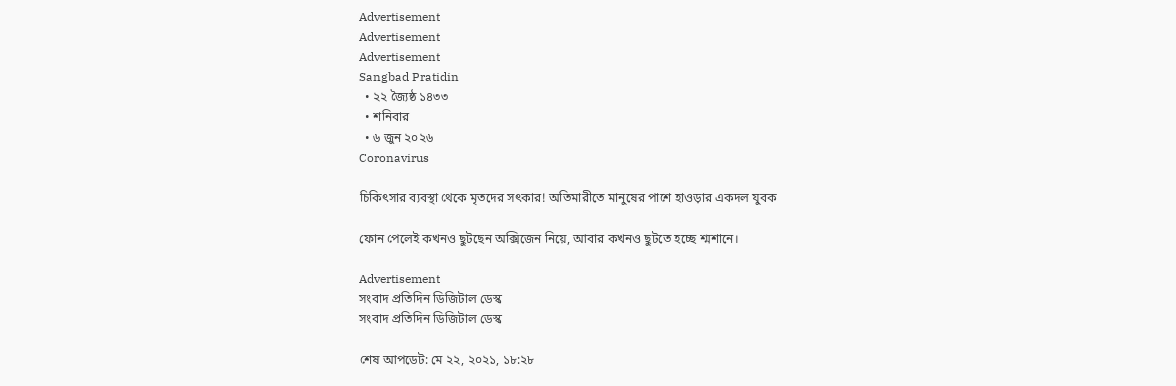Advertisement
Advertisement
Advertisement
Sangbad Pratidin
  • ২২ জ্যৈষ্ঠ ১৪৩৩
  • শনিবার
  • ৬ জুন ২০২৬
Coronavirus

চিকিৎসার ব্যবস্থা থেকে মৃতদের সৎকার! অতিমারীতে মানুষের পাশে হাওড়ার একদল যুবক

ফোন পেলেই কখনও ছুটছেন অক্সিজেন নিয়ে, আবার কখনও ছুটতে হচ্ছে শ্মশানে।

Advertisement
সংবাদ প্রতিদিন ডিজিটাল ডেস্ক
সংবাদ প্রতিদিন ডিজিটাল ডেস্ক

শেষ আপডেট: মে ২২, ২০২১, ১৮:২৮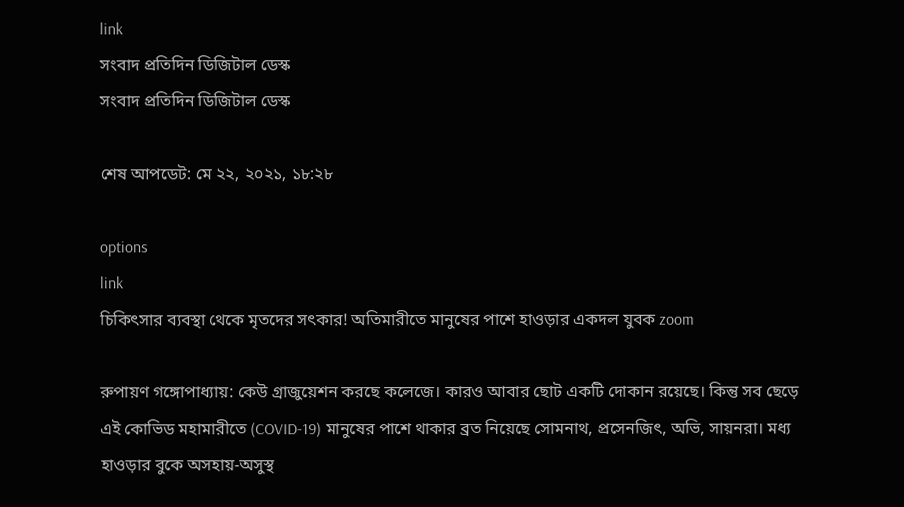link
সংবাদ প্রতিদিন ডিজিটাল ডেস্ক
সংবাদ প্রতিদিন ডিজিটাল ডেস্ক

শেষ আপডেট: মে ২২, ২০২১, ১৮:২৮

options
link
চিকিৎসার ব্যবস্থা থেকে মৃতদের সৎকার! অতিমারীতে মানুষের পাশে হাওড়ার একদল যুবক zoom

রুপায়ণ গঙ্গোপাধ্যায়: কেউ গ্রাজুয়েশন করছে কলেজে। কারও আবার ছোট একটি দোকান রয়েছে। কিন্তু সব ছেড়ে এই কোভিড মহামারীতে (COVID-19) মানুষের পাশে থাকার ব্রত নিয়েছে সোমনাথ, প্রসেনজিৎ, অভি, সায়নরা। মধ্য হাওড়ার বুকে অসহায়-অসুস্থ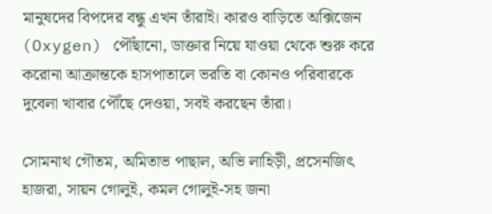মানুষদের বিপদের বন্ধু এখন তাঁরাই। কারও বাড়িতে অক্সিজেন (Oxygen) পৌঁছানো, ডাক্তার নিয়ে যাওয়া থেকে শুরু করে করোনা আক্রান্তকে হাসপাতালে ভরতি বা কোনও পরিবারকে দুবেলা খাবার পৌঁছে দেওয়া, সবই করছেন তাঁরা।

সোমনাথ গৌতম, অমিতাভ পাছাল, অভি লাহিড়ী, প্রসেনজিৎ হাজরা, সায়ন গোলুই, কমল গোলুই-সহ জনা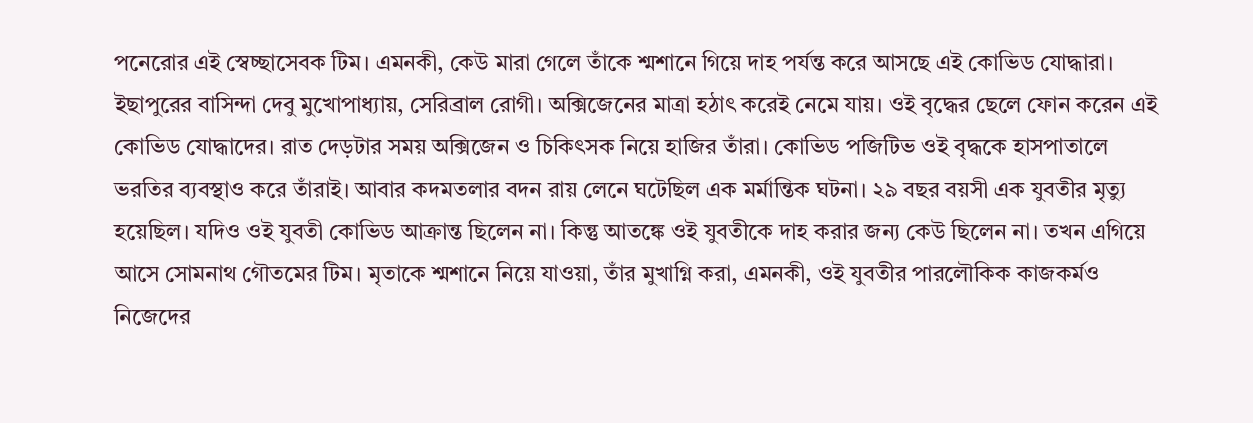পনেরোর এই স্বেচ্ছাসেবক টিম। এমনকী, কেউ মারা গেলে তাঁকে শ্মশানে গিয়ে দাহ পর্যন্ত করে আসছে এই কোভিড যোদ্ধারা। ইছাপুরের বাসিন্দা দেবু মুখোপাধ্যায়, সেরিব্রাল রোগী। অক্সিজেনের মাত্রা হঠাৎ করেই নেমে যায়। ওই বৃদ্ধের ছেলে ফোন করেন এই কোভিড যোদ্ধাদের। রাত দেড়টার সময় অক্সিজেন ও চিকিৎসক নিয়ে হাজির তাঁরা। কোভিড পজিটিভ ওই বৃদ্ধকে হাসপাতালে ভরতির ব্যবস্থাও করে তাঁরাই। আবার কদমতলার বদন রায় লেনে ঘটেছিল এক মর্মান্তিক ঘটনা। ২৯ বছর বয়সী এক যুবতীর মৃত্যু হয়েছিল। যদিও ওই যুবতী কোভিড আক্রান্ত ছিলেন না। কিন্তু আতঙ্কে ওই যুবতীকে দাহ করার জন্য কেউ ছিলেন না। তখন এগিয়ে আসে সোমনাথ গৌতমের টিম। মৃতাকে শ্মশানে নিয়ে যাওয়া, তাঁর মুখাগ্নি করা, এমনকী, ওই যুবতীর পারলৌকিক কাজকর্মও নিজেদের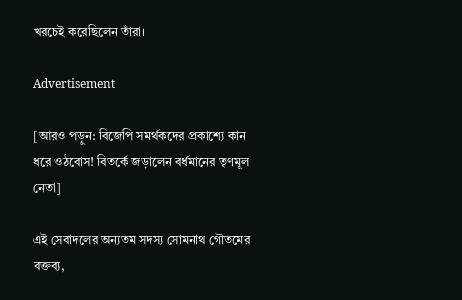খরচেই করেছিলেন তাঁরা।

Advertisement

[আরও পড়ুন: বিজেপি সমর্থকদের প্রকাশ্যে কান ধরে ওঠবোস! বিতর্কে জড়ালেন বর্ধমানের তৃণমূল নেতা]

এই সেবাদলের অন্যতম সদস্য সোমনাথ গৌতমের বক্তব্য,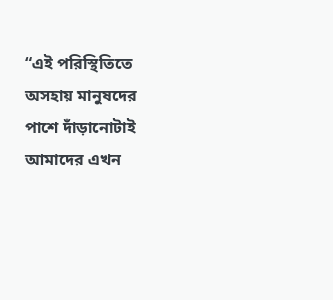“এই পরিস্থিতিতে অসহায় মানুষদের পাশে দাঁড়ানোটাই আমাদের এখন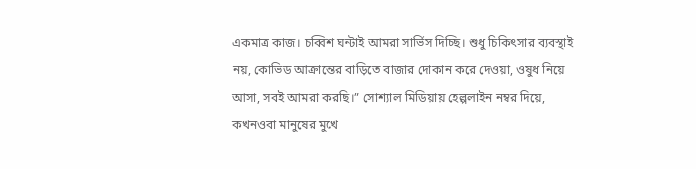একমাত্র কাজ। চব্বিশ ঘন্টাই আমরা সার্ভিস দিচ্ছি। শুধু চিকিৎসার ব্যবস্থাই নয়, কোভিড আক্রান্তের বাড়িতে বাজার দোকান করে দেওয়া, ওষুধ নিয়ে আসা, সবই আমরা করছি।” সোশ্যাল মিডিয়ায় হেল্পলাইন নম্বর দিয়ে, কখনওবা মানুষের মুখে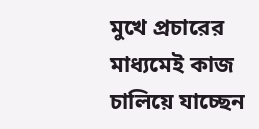মুখে প্রচারের মাধ্যমেই কাজ চালিয়ে যাচ্ছেন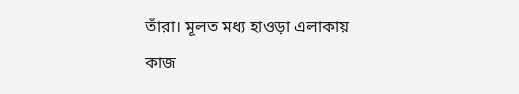তাঁরা। মূলত মধ্য হাওড়া এলাকায় কাজ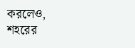করলেও, শহরের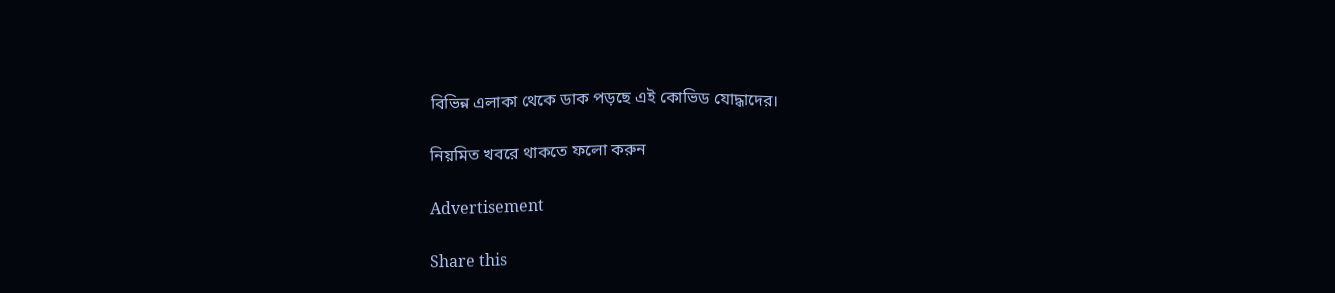বিভিন্ন এলাকা থেকে ডাক পড়ছে এই কোভিড যোদ্ধাদের।

নিয়মিত খবরে থাকতে ফলো করুন

Advertisement

Share this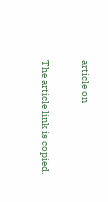article on

The article link is copied.